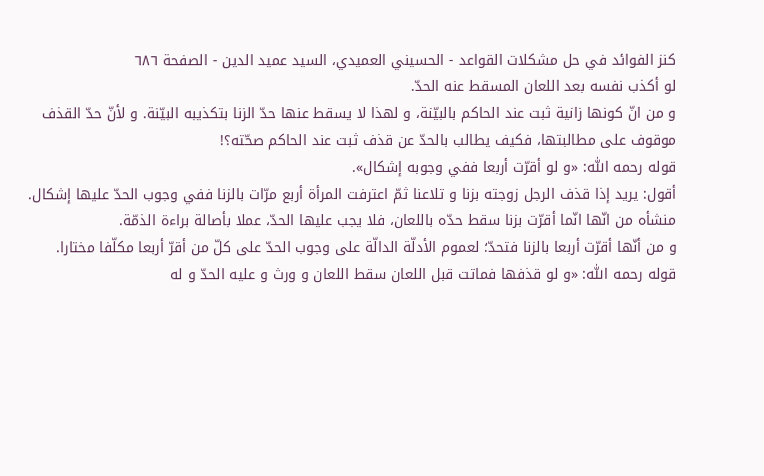كنز الفوائد في حل مشكلات القواعد - الحسيني العميدي، السيد عميد الدين - الصفحة ٦٨٦
لو أكذب نفسه بعد اللعان المسقط عنه الحدّ.
و من انّ كونها زانية ثبت عند الحاكم بالبيّنة، و لهذا لا يسقط عنها حدّ الزنا بتكذيبه البيّنة. و لأنّ حدّ القذف موقوف على مطالبتها، فكيف يطالب بالحدّ عن قذف ثبت عند الحاكم صحّته؟!
قوله رحمه اللّٰه: «و لو أقرّت أربعا ففي وجوبه إشكال».
أقول: يريد إذا قذف الرجل زوجته بزنا و تلاعنا ثمّ اعترفت المرأة أربع مرّات بالزنا ففي وجوب الحدّ عليها إشكال.
منشأه من انّها انّما أقرّت بزنا سقط حدّه باللعان، فلا يجب عليها الحدّ، عملا بأصالة براءة الذمّة.
و من أنّها أقرّت أربعا بالزنا فتحدّ؛ لعموم الأدلّة الدالّة على وجوب الحدّ على كلّ من أقرّ أربعا مكلّفا مختارا.
قوله رحمه اللّٰه: «و لو قذفها فماتت قبل اللعان سقط اللعان و ورث و عليه الحدّ و له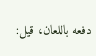دفعه باللعان، قيل: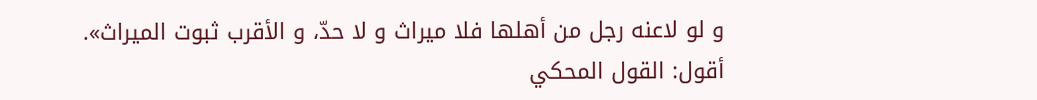و لو لاعنه رجل من أهلها فلا ميراث و لا حدّ، و الأقرب ثبوت الميراث».
أقول: القول المحكي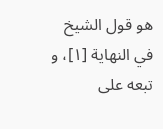هو قول الشيخ في النهاية [١]، و تبعه على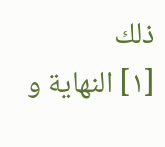ذلك
[١] النهاية و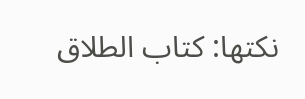نكتها: كتاب الطلاق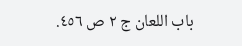باب اللعان ج ٢ ص ٤٥٦.